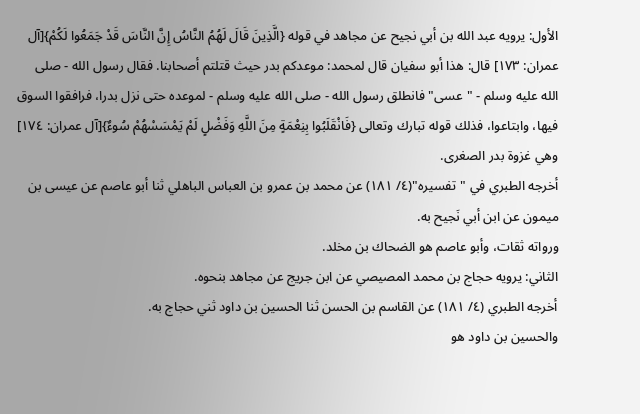الأول: يرويه عبد الله بن أبي نجيح عن مجاهد في قوله {الَّذِينَ قَالَ لَهُمُ النَّاسُ إِنَّ النَّاسَ قَدْ جَمَعُوا لَكُمْ}[آل عمران: ١٧٣] قال: هذا أبو سفيان قال لمحمد: موعدكم بدر حيث قتلتم أصحابنا. فقال رسول الله - صلى الله عليه وسلم - "عسى" فانطلق رسول الله - صلى الله عليه وسلم - لموعده حتى نزل بدرا، فرافقوا السوق فيها، وابتاعوا، فذلك قوله تبارك وتعالى {فَانْقَلَبُوا بِنِعْمَةٍ مِنَ اللَّهِ وَفَضْلٍ لَمْ يَمْسَسْهُمْ سُوءٌ}[آل عمران: ١٧٤] وهي غزوة بدر الصغرى.
أخرجه الطبري في "تفسيره"(٤/ ١٨١) عن محمد بن عمرو بن العباس الباهلي ثنا أبو عاصم عن عيسى بن ميمون عن ابن أبي نَجيح به.
ورواته ثقات، وأبو عاصم هو الضحاك بن مخلد.
الثاني: يرويه حجاج بن محمد المصيصي عن ابن جريج عن مجاهد بنحوه.
أخرجه الطبري (٤/ ١٨١) عن القاسم بن الحسن ثنا الحسين بن داود ثني حجاج به.
والحسين بن داود هو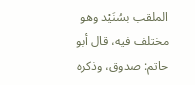الملقب بسُنَيْد وهو مختلف فيه، قال أبو حاتم: صدوق، وذكره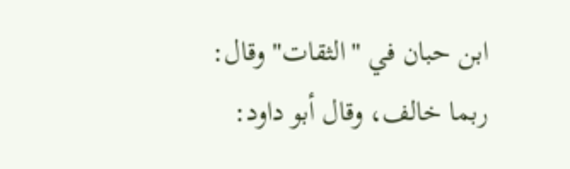ابن حبان في "الثقات" وقال: ربما خالف، وقال أبو داود: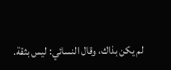لم يكن بذاك، وقال النسائي: ليس بثقة.